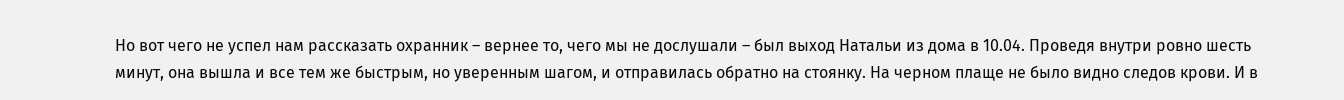Но вот чего не успел нам рассказать охранник – вернее то, чего мы не дослушали – был выход Натальи из дома в 10.04. Проведя внутри ровно шесть минут, она вышла и все тем же быстрым, но уверенным шагом, и отправилась обратно на стоянку. На черном плаще не было видно следов крови. И в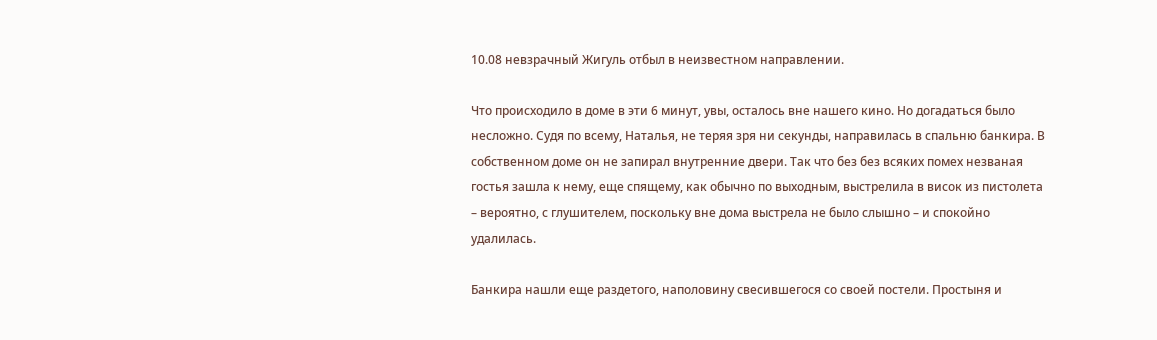10.08 невзрачный Жигуль отбыл в неизвестном направлении.

Что происходило в доме в эти 6 минут, увы, осталось вне нашего кино. Но догадаться было несложно. Судя по всему, Наталья, не теряя зря ни секунды, направилась в спальню банкира. В собственном доме он не запирал внутренние двери. Так что без без всяких помех незваная гостья зашла к нему, еще спящему, как обычно по выходным, выстрелила в висок из пистолета – вероятно, с глушителем, поскольку вне дома выстрела не было слышно – и спокойно удалилась.

Банкира нашли еще раздетого, наполовину свесившегося со своей постели. Простыня и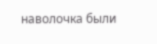наволочка были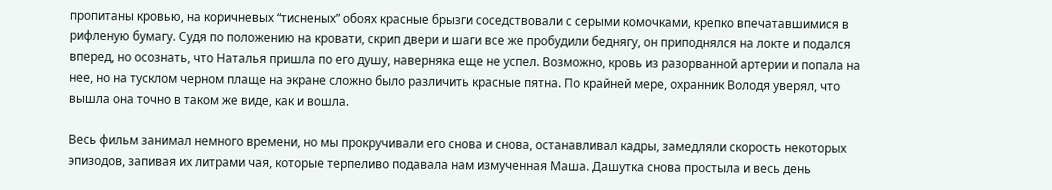пропитаны кровью, на коричневых “тисненых” обоях красные брызги соседствовали с серыми комочками, крепко впечатавшимися в рифленую бумагу. Судя по положению на кровати, скрип двери и шаги все же пробудили беднягу, он приподнялся на локте и подался вперед, но осознать, что Наталья пришла по его душу, наверняка еще не успел. Возможно, кровь из разорванной артерии и попала на нее, но на тусклом черном плаще на экране сложно было различить красные пятна. По крайней мере, охранник Володя уверял, что вышла она точно в таком же виде, как и вошла.

Весь фильм занимал немного времени, но мы прокручивали его снова и снова, останавливал кадры, замедляли скорость некоторых эпизодов, запивая их литрами чая, которые терпеливо подавала нам измученная Маша. Дашутка снова простыла и весь день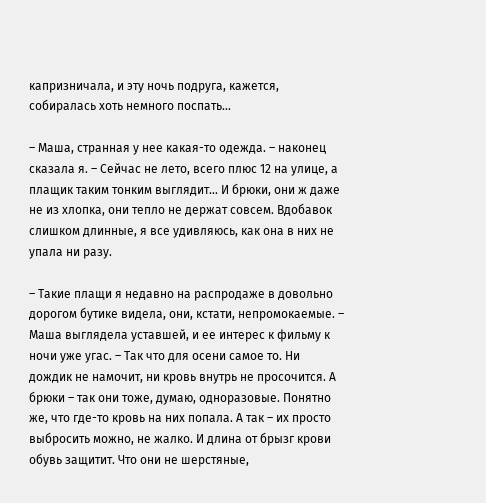капризничала, и эту ночь подруга, кажется, собиралась хоть немного поспать…

– Маша, странная у нее какая-то одежда. – наконец сказала я. – Сейчас не лето, всего плюс 12 на улице, а плащик таким тонким выглядит… И брюки, они ж даже не из хлопка, они тепло не держат совсем. Вдобавок слишком длинные, я все удивляюсь, как она в них не упала ни разу.

– Такие плащи я недавно на распродаже в довольно дорогом бутике видела, они, кстати, непромокаемые. – Маша выглядела уставшей, и ее интерес к фильму к ночи уже угас. – Так что для осени самое то. Ни дождик не намочит, ни кровь внутрь не просочится. А брюки – так они тоже, думаю, одноразовые. Понятно же, что где-то кровь на них попала. А так – их просто выбросить можно, не жалко. И длина от брызг крови обувь защитит. Что они не шерстяные,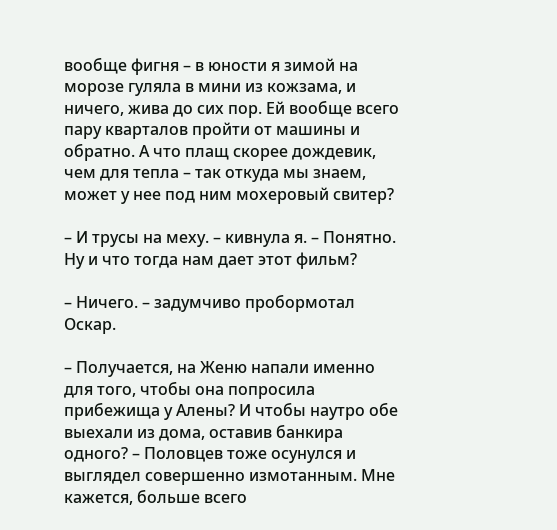вообще фигня – в юности я зимой на морозе гуляла в мини из кожзама, и ничего, жива до сих пор. Ей вообще всего пару кварталов пройти от машины и обратно. А что плащ скорее дождевик, чем для тепла – так откуда мы знаем, может у нее под ним мохеровый свитер?

– И трусы на меху. – кивнула я. – Понятно. Ну и что тогда нам дает этот фильм?

– Ничего. – задумчиво пробормотал Оскар.

– Получается, на Женю напали именно для того, чтобы она попросила прибежища у Алены? И чтобы наутро обе выехали из дома, оставив банкира одного? – Половцев тоже осунулся и выглядел совершенно измотанным. Мне кажется, больше всего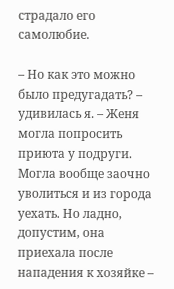страдало его самолюбие.

– Но как это можно было предугадать? – удивилась я. – Женя могла попросить приюта у подруги. Могла вообще заочно уволиться и из города уехать. Но ладно, допустим, она приехала после нападения к хозяйке –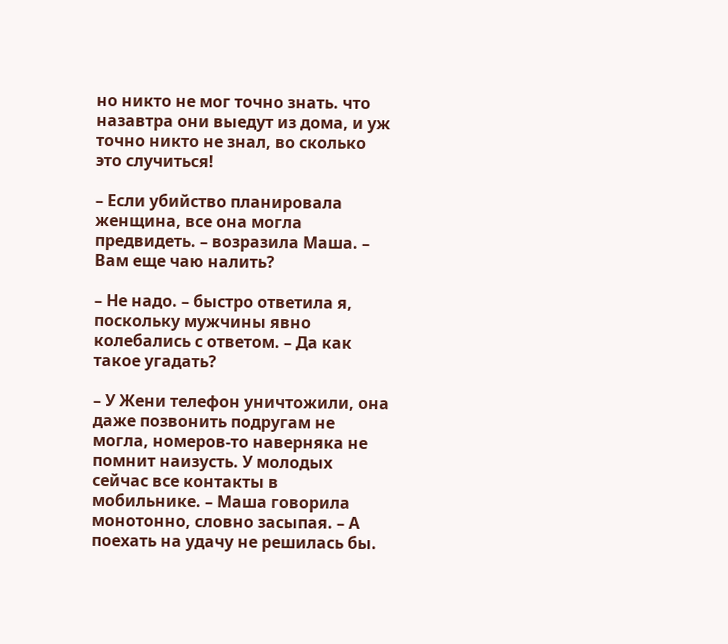но никто не мог точно знать. что назавтра они выедут из дома, и уж точно никто не знал, во сколько это случиться!

– Если убийство планировала женщина, все она могла предвидеть. – возразила Маша. – Вам еще чаю налить?

– Не надо. – быстро ответила я, поскольку мужчины явно колебались с ответом. – Да как такое угадать?

– У Жени телефон уничтожили, она даже позвонить подругам не могла, номеров-то наверняка не помнит наизусть. У молодых сейчас все контакты в мобильнике. – Маша говорила монотонно, словно засыпая. – А поехать на удачу не решилась бы.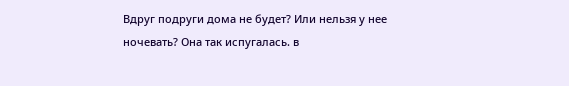Вдруг подруги дома не будет? Или нельзя у нее ночевать? Она так испугалась. в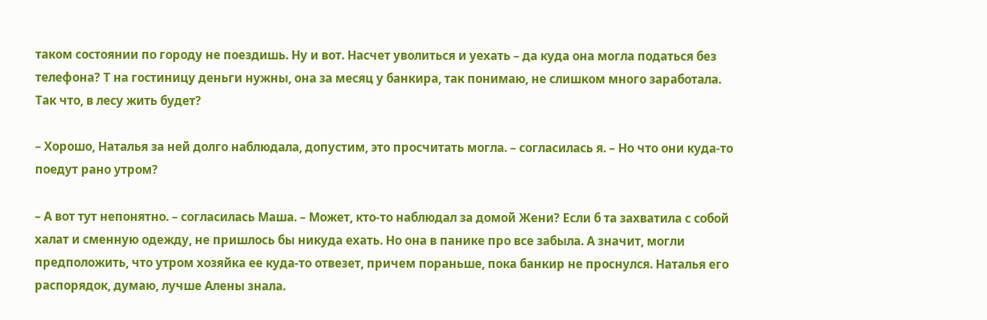таком состоянии по городу не поездишь. Ну и вот. Насчет уволиться и уехать – да куда она могла податься без телефона? Т на гостиницу деньги нужны, она за месяц у банкира, так понимаю, не слишком много заработала. Так что, в лесу жить будет?

– Хорошо, Наталья за ней долго наблюдала, допустим, это просчитать могла. – согласилась я. – Но что они куда-то поедут рано утром?

– А вот тут непонятно. – согласилась Маша. – Может, кто-то наблюдал за домой Жени? Если б та захватила с собой халат и сменную одежду, не пришлось бы никуда ехать. Но она в панике про все забыла. А значит, могли предположить, что утром хозяйка ее куда-то отвезет, причем пораньше, пока банкир не проснулся. Наталья его распорядок, думаю, лучше Алены знала.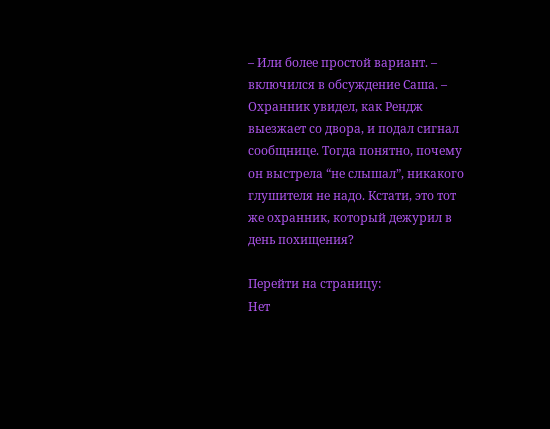– Или более простой вариант. – включился в обсуждение Саша. – Охранник увидел, как Рендж выезжает со двора, и подал сигнал сообщнице. Тогда понятно, почему он выстрела “не слышал”, никакого глушителя не надо. Кстати, это тот же охранник, который дежурил в день похищения?

Перейти на страницу:
Нет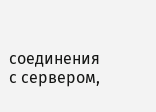соединения с сервером,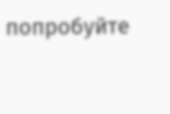попробуйте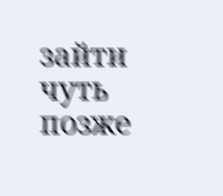зайти чуть позже